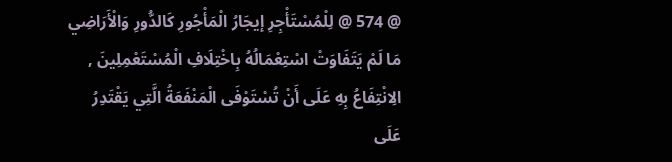@ 574 @ لِلْمُسْتَأْجِرِ إيجَارُ الْمَأْجُورِ كَالدُّورِ وَالْأَرَاضِي مَا لَمْ يَتَفَاوَتْ اسْتِعْمَالُهُ بِاخْتِلَافِ الْمُسْتَعْمِلِينَ , الِانْتِفَاعُ بِهِ عَلَى أَنْ تُسْتَوْفَى الْمَنْفَعَةُ الَّتِي يَقْتَدِرُ عَلَى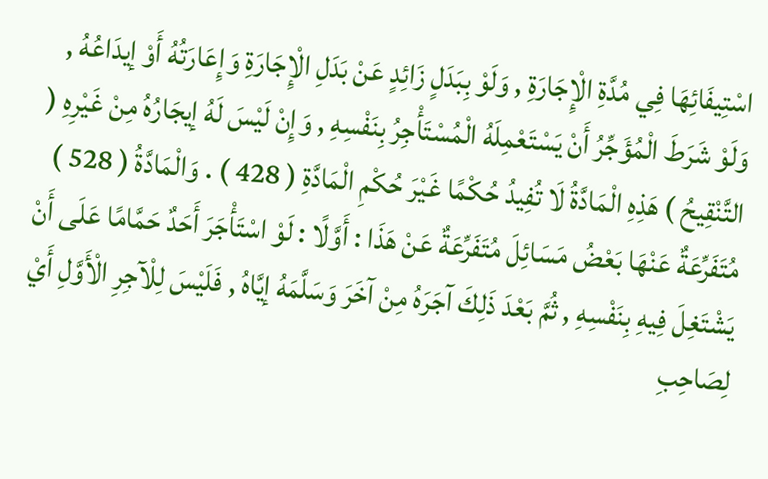اسْتِيفَائِهَا فِي مُدَّةِ الْإِجَارَةِ , وَلَوْ بِبَدَلٍ زَائِدٍ عَنْ بَدَلِ الْإِجَارَةِ وَإِعَارَتُهُ أَوْ إيدَاعُهُ , وَلَوْ شَرَطَ الْمُؤَجِّرُ أَنْ يَسْتَعْمِلَهُ الْمُسْتَأْجِرُ بِنَفْسِهِ , وَإِنْ لَيْسَ لَهُ إيجَارُهُ مِنْ غَيْرِهِ ( التَّنْقِيحُ ) هَذِهِ الْمَادَّةُ لَا تُفِيدُ حُكْمًا غَيْرَ حُكْمِ الْمَادَّةِ ( 428 ) . وَالْمَادَّةُ ( 528 ) مُتَفَرِّعَةٌ عَنْهَا بَعْضُ مَسَائِلَ مُتَفَرِّعَةٌ عَنْ هَذَا : أَوَّلًا : لَوْ اسْتَأْجَرَ أَحَدٌ حَمَّامًا عَلَى أَنْ يَشْتَغِلَ فِيهِ بِنَفْسِهِ , ثُمَّ بَعْدَ ذَلِكَ آجَرَهُ مِنْ آخَرَ وَسَلَّمَهُ إيَّاهُ , فَلَيْسَ لِلْآجِرِ الْأَوَّلِ أَيْ لِصَاحِبِ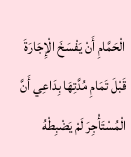الْحَمَّامِ أَنْ يَفْسَخَ الْإِجَارَةَ قَبْلَ تَمَامِ مُدَّتِهَا بِدَاعِي أَنَّ الْمُسْتَأْجِرَ لَمْ يَضْبِطْهُ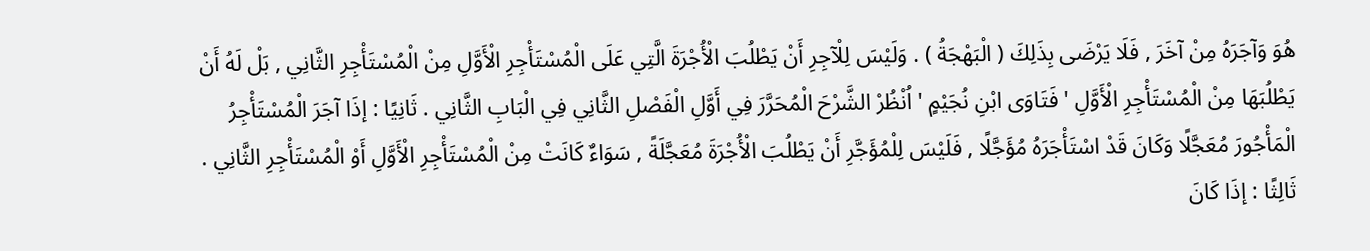هُوَ وَآجَرَهُ مِنْ آخَرَ , فَلَا يَرْضَى بِذَلِكَ ( الْبَهْجَةُ ) . وَلَيْسَ لِلْآجِرِ أَنْ يَطْلُبَ الْأُجْرَةَ الَّتِي عَلَى الْمُسْتَأْجِرِ الْأَوَّلِ مِنْ الْمُسْتَأْجِرِ الثَّانِي , بَلْ لَهُ أَنْ يَطْلُبَهَا مِنْ الْمُسْتَأْجِرِ الْأَوَّلِ ' فَتَاوَى ابْنِ نُجَيْمٍ ' اُنْظُرْ الشَّرْحَ الْمُحَرَّرَ فِي أَوَّلِ الْفَصْلِ الثَّانِي فِي الْبَابِ الثَّانِي . ثَانِيًا : إذَا آجَرَ الْمُسْتَأْجِرُ الْمَأْجُورَ مُعَجَّلًا وَكَانَ قَدْ اسْتَأْجَرَهُ مُؤَجَّلًا , فَلَيْسَ لِلْمُؤَجَّرِ أَنْ يَطْلُبَ الْأُجْرَةَ مُعَجَّلَةً , سَوَاءٌ كَانَتْ مِنْ الْمُسْتَأْجِرِ الْأَوَّلِ أَوْ الْمُسْتَأْجِرِ الثَّانِي . ثَالِثًا : إذَا كَانَ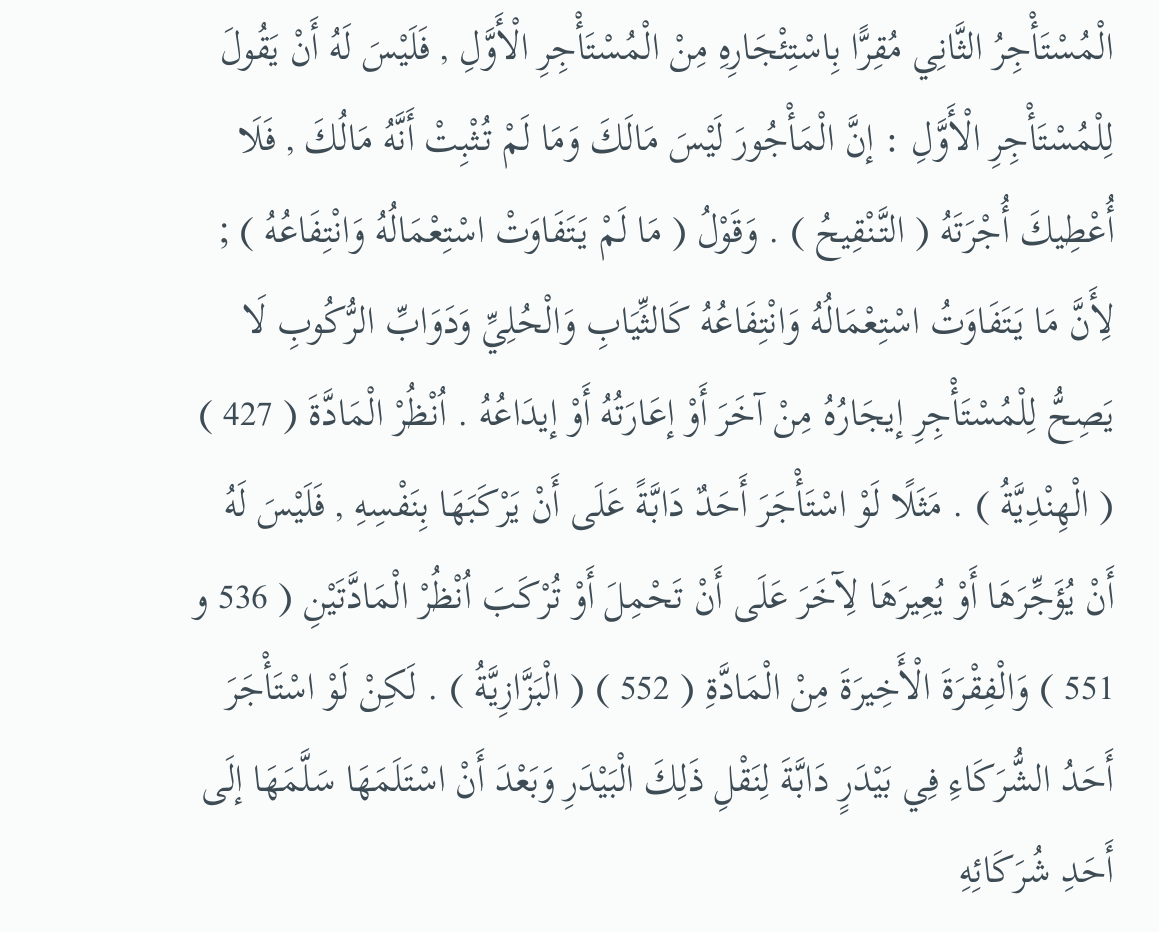الْمُسْتَأْجِرُ الثَّانِي مُقِرًّا بِاسْتِئْجَارِهِ مِنْ الْمُسْتَأْجِرِ الْأَوَّلِ , فَلَيْسَ لَهُ أَنْ يَقُولَ لِلْمُسْتَأْجِرِ الْأَوَّلِ : إنَّ الْمَأْجُورَ لَيْسَ مَالَكَ وَمَا لَمْ تُثْبِتْ أَنَّهُ مَالُكَ , فَلَا أُعْطِيكَ أُجْرَتَهُ ( التَّنْقِيحُ ) . وَقَوْلُ ( مَا لَمْ يَتَفَاوَتْ اسْتِعْمَالُهُ وَانْتِفَاعُهُ ) ; لِأَنَّ مَا يَتَفَاوَتُ اسْتِعْمَالُهُ وَانْتِفَاعُهُ كَالثِّيَابِ وَالْحُلِيِّ وَدَوَابِّ الرُّكُوبِ لَا يَصِحُّ لِلْمُسْتَأْجِرِ إيجَارُهُ مِنْ آخَرَ أَوْ إعَارَتُهُ أَوْ إيدَاعُهُ . اُنْظُرْ الْمَادَّةَ ( 427 ) ( الْهِنْدِيَّةُ ) . مَثَلًا لَوْ اسْتَأْجَرَ أَحَدٌ دَابَّةً عَلَى أَنْ يَرْكَبَهَا بِنَفْسِهِ , فَلَيْسَ لَهُ أَنْ يُؤَجِّرَهَا أَوْ يُعِيرَهَا لِآخَرَ عَلَى أَنْ تَحْمِلَ أَوْ تُرْكَبَ اُنْظُرْ الْمَادَّتَيْنِ ( 536 و 551 ) وَالْفِقْرَةَ الْأَخِيرَةَ مِنْ الْمَادَّةِ ( 552 ) ( الْبَزَّازِيَّةُ ) . لَكِنْ لَوْ اسْتَأْجَرَ أَحَدُ الشُّرَكَاءِ فِي بَيْدَرٍ دَابَّةَ لِنَقْلِ ذَلِكَ الْبَيْدَرِ وَبَعْدَ أَنْ اسْتَلَمَهَا سَلَّمَهَا إلَى أَحَدِ شُرَكَائِهِ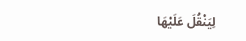لِيَنْقُلَ عَلَيْهَا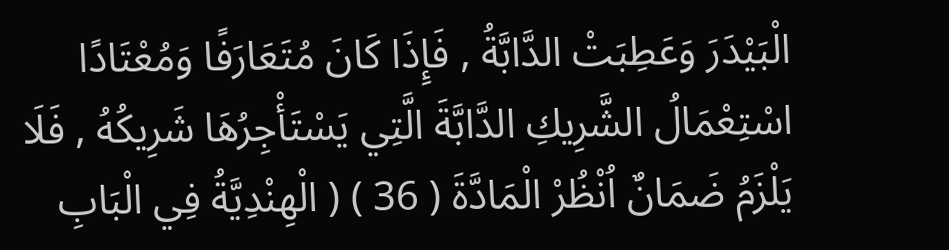الْبَيْدَرَ وَعَطِبَتْ الدَّابَّةُ , فَإِذَا كَانَ مُتَعَارَفًا وَمُعْتَادًا اسْتِعْمَالُ الشَّرِيكِ الدَّابَّةَ الَّتِي يَسْتَأْجِرُهَا شَرِيكُهُ , فَلَا يَلْزَمُ ضَمَانٌ اُنْظُرْ الْمَادَّةَ ( 36 ) ( الْهِنْدِيَّةُ فِي الْبَابِ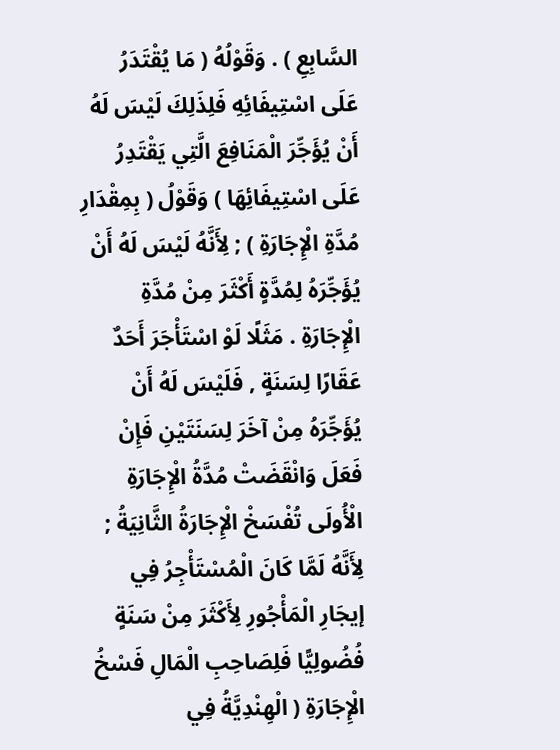السَّابِعِ ) . وَقَوْلُهُ ( مَا يُقْتَدَرُ عَلَى اسْتِيفَائِهِ فَلِذَلِكَ لَيْسَ لَهُ أَنْ يُؤَجِّرَ الْمَنَافِعَ الَّتِي يَقْتَدِرُ عَلَى اسْتِيفَائِهَا ) وَقَوْلُ ( بِمِقْدَارِ مُدَّةِ الْإِجَارَةِ ) ; لِأَنَّهُ لَيْسَ لَهُ أَنْ يُؤَجِّرَهُ لِمُدَّةٍ أَكْثَرَ مِنْ مُدَّةِ الْإِجَارَةِ . مَثَلًا لَوْ اسْتَأْجَرَ أَحَدٌ عَقَارًا لِسَنَةٍ , فَلَيْسَ لَهُ أَنْ يُؤَجِّرَهُ مِنْ آخَرَ لِسَنَتَيْنِ فَإِنْ فَعَلَ وَانْقَضَتْ مُدَّةُ الْإِجَارَةِ الْأُولَى تُفْسَخْ الْإِجَارَةُ الثَّانِيَةُ ; لِأَنَّهُ لَمَّا كَانَ الْمُسْتَأْجِرُ فِي إيجَارِ الْمَأْجُورِ لِأَكْثَرَ مِنْ سَنَةٍ فُضُولِيًّا فَلِصَاحِبِ الْمَالِ فَسْخُ الْإِجَارَةِ ( الْهِنْدِيَّةُ فِي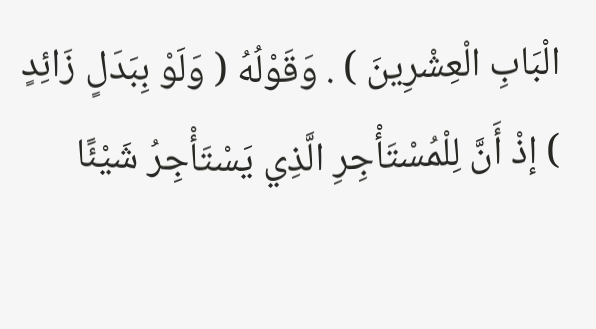الْبَابِ الْعِشْرِينَ ) . وَقَوْلُهُ ( وَلَوْ بِبَدَلٍ زَائِدٍ ) إذْ أَنَّ لِلْمُسْتَأْجِرِ الَّذِي يَسْتَأْجِرُ شَيْئًا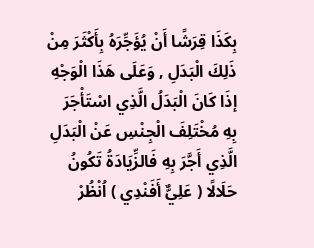بِكَذَا قِرَشًا أَنْ يُؤَجِّرَهُ بِأَكْثَرَ مِنْ ذَلِكَ الْبَدَلِ , وَعَلَى هَذَا الْوَجْهِ إذَا كَانَ الْبَدَلُ الَّذِي اسْتَأْجَرَ بِهِ مُخْتَلِفَ الْجِنْسِ عَنْ الْبَدَلِ الَّذِي أَجَّرَ بِهِ فَالزِّيَادَةُ تَكُونُ حَلَالًا ( عَلِيٌّ أَفَنْدِي ) اُنْظُرْ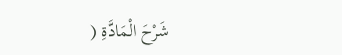شَرْحَ الْمَادَّةِ (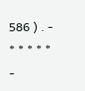586 ) . - * * * * * -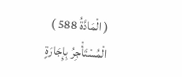( الْمَادَّةُ 588 ) الْمُسْتَأْجِرُ بِإِجَارَةٍ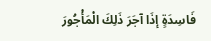فَاسِدَةٍ إذَا آجَرَ ذَلِكَ الْمَأْجُورَ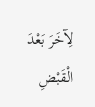لِآخَرَ بَعْدَ الْقَبْضِ